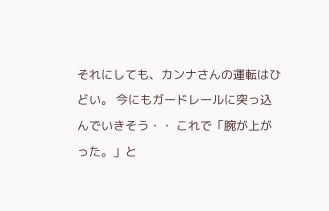それにしても、カンナさんの運転はひどい。 今にもガードレールに突っ込んでいきそう・・ これで「腕が上がった。」と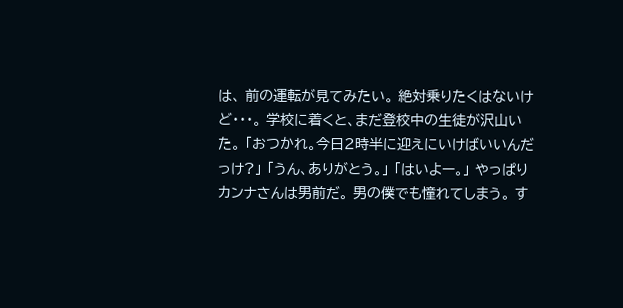は、 前の運転が見てみたい。 絶対乗りたくはないけど・・・。 学校に着くと、まだ登校中の生徒が沢山いた。 「おつかれ。今日2時半に迎えにいけばいいんだっけ?」 「うん、ありがとう。」 「はいよー。」 やっぱりカンナさんは男前だ。 男の僕でも憧れてしまう。 す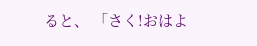ると、 「さく!おはよ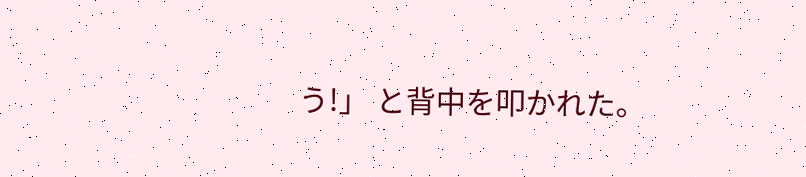う!」 と背中を叩かれた。